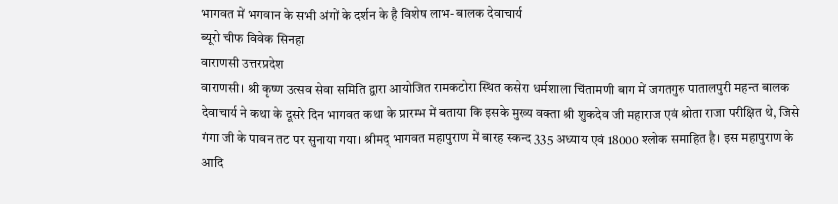भागवत में भगवान के सभी अंगों के दर्शन के है विशेष लाभ- बालक देवाचार्य
ब्यूरो चीफ विवेक सिनहा
वाराणसी उत्तरप्रदेश
वाराणसी। श्री कृष्ण उत्सव सेवा समिति द्वारा आयोजित रामकटोरा स्थित कसेरा धर्मशाला चिंतामणी बाग में जगतगुरु पातालपुरी महन्त बालक देवाचार्य ने कथा के दूसरे दिन भागवत कथा के प्रारम्भ में बताया कि इसके मुख्य वक्ता श्री शुकदेव जी महाराज एवं श्रोता राजा परीक्षित थे, जिसे गंगा जी के पावन तट पर सुनाया गया। श्रीमद् भागवत महापुराण में बारह स्कन्द 335 अध्याय एवं 18000 श्लोक समाहित है। इस महापुराण के आदि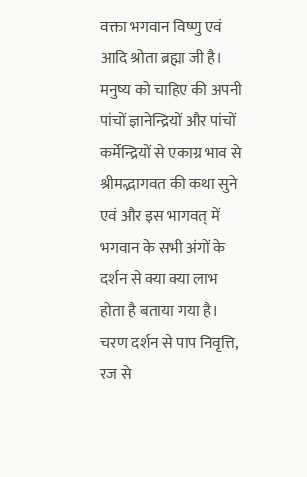वक्ता भगवान विष्णु एवं आदि श्रोता ब्रह्मा जी है। मनुष्य को चाहिए की अपनी पांचों ज्ञानेन्द्रियों और पांचों कर्मेन्द्रियों से एकाग्र भाव से श्रीमद्भागवत की कथा सुने एवं और इस भागवत् में भगवान के सभी अंगों के दर्शन से क्या क्या लाभ होता है बताया गया है।
चरण दर्शन से पाप निवृत्ति, रज से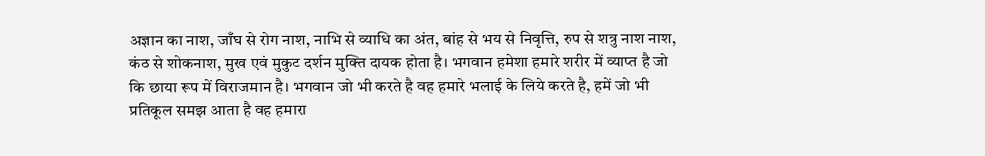अज्ञान का नाश, जाँघ से रोग नाश, नाभि से व्याधि का अंत, बांह से भय से निवृत्ति, रुप से शत्रु नाश नाश, कंठ से शोकनाश, मुख एवं मुकुट दर्शन मुक्ति दायक होता है। भगवान हमेशा हमारे शरीर में व्याप्त है जो कि छाया रूप में विराजमान है। भगवान जो भी करते है वह हमारे भलाई के लिये करते है, हमें जो भी प्रतिकूल समझ आता है वह हमारा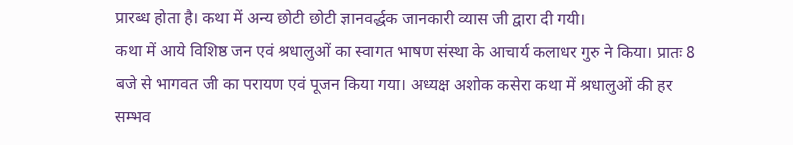प्रारब्ध होता है। कथा में अन्य छोटी छोटी ज्ञानवर्द्धक जानकारी व्यास जी द्वारा दी गयी।
कथा में आये विशिष्ठ जन एवं श्रधालुओं का स्वागत भाषण संस्था के आचार्य कलाधर गुरु ने किया। प्रातः 8 बजे से भागवत जी का परायण एवं पूजन किया गया। अध्यक्ष अशोक कसेरा कथा में श्रधालुओं की हर सम्भव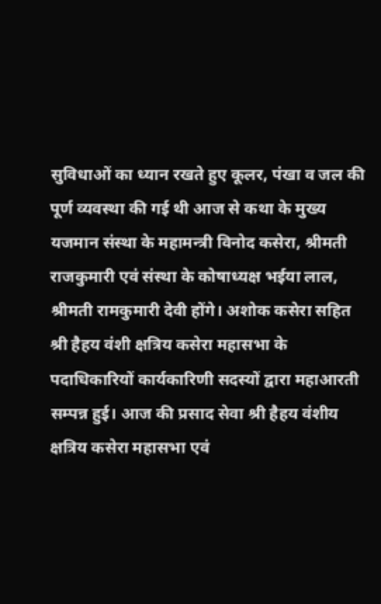सुविधाओं का ध्यान रखते हुए कूलर, पंखा व जल की पूर्ण व्यवस्था की गई थी आज से कथा के मुख्य यजमान संस्था के महामन्त्री विनोद कसेरा, श्रीमती राजकुमारी एवं संस्था के कोषाध्यक्ष भईया लाल, श्रीमती रामकुमारी देवी होंगे। अशोक कसेरा सहित श्री हैहय वंशी क्षत्रिय कसेरा महासभा के पदाधिकारियों कार्यकारिणी सदस्यों द्वारा महाआरती सम्पन्न हुई। आज की प्रसाद सेवा श्री हैहय वंशीय क्षत्रिय कसेरा महासभा एवं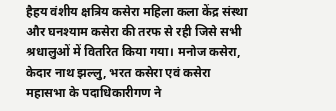हैहय वंशीय क्षत्रिय कसेरा महिला कला केंद्र संस्था और घनश्याम कसेरा की तरफ से रही जिसे सभी श्रधालुओं में वितरित किया गया। मनोज कसेरा, केदार नाथ झल्लु, भरत कसेरा एवं कसेरा महासभा के पदाधिकारीगण ने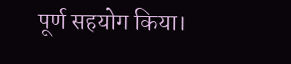पूर्ण सहयोग किया।